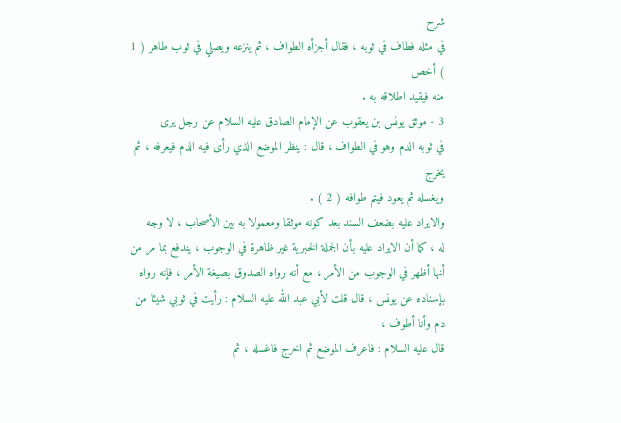شرح
في مثله فطاف في ثوبه ، فقال أجزأه الطواف ، ثم ينزعه ويصلي في ثوب طاهر ( 1 ) أخص
منه فيقيد اطلاقه به .
3 - موثق يونس بن يعقوب عن الإمام الصادق عليه السلام عن رجل يرى
في ثوبه الدم وهو في الطواف ، قال : ينظر الموضع الذي رأى فيه الدم فيعرفه ، ثم يخرج
ويغسله ثم يعود فيتم طوافه ( 2 ) .
والايراد عليه بضعف السند بعد كونه موثقا ومعمولا به بين الأصحاب ، لا وجه
له ، كما أن الايراد عليه بأن الجملة الخبرية غير ظاهرة في الوجوب ، يندفع بما مر من أنها أظهر في الوجوب من الأمر ، مع أنه رواه الصدوق بصيغة الأمر ، فإنه رواه بإسناده عن يونس ، قال قلت لأبي عبد الله عليه السلام : رأيت في ثوبي شيئا من دم وأنا أطوف ،
قال عليه السلام : فاعرف الموضع ثم اخرج فاغسله ، ثم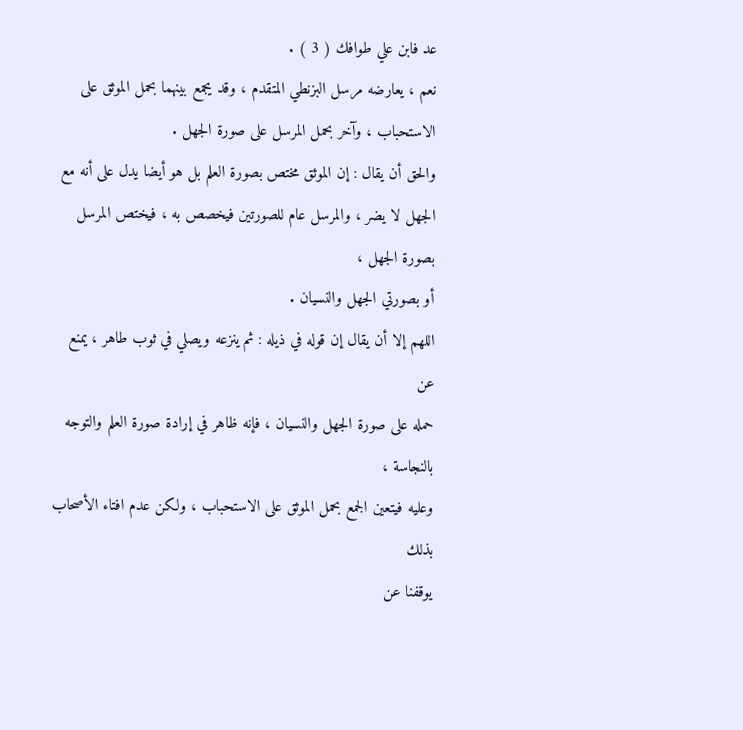عد فابن علي طوافك ( 3 ) .
نعم ، يعارضه مرسل البزنطي المتقدم ، وقد يجمع بينهما بحمل الموثق على
الاستحباب ، وآخر بحمل المرسل على صورة الجهل .
والحق أن يقال : إن الموثق مختص بصورة العلم بل هو أيضا يدل على أنه مع
الجهل لا يضر ، والمرسل عام للصورتين فيخصص به ، فيختص المرسل بصورة الجهل ،
أو بصورتي الجهل والنسيان .
اللهم إلا أن يقال إن قوله في ذيله : ثم ينزعه ويصلي في ثوب طاهر ، يمنع عن
حمله على صورة الجهل والنسيان ، فإنه ظاهر في إرادة صورة العلم والتوجه بالنجاسة ،
وعليه فيتعين الجمع بحمل الموثق على الاستحباب ، ولكن عدم افتاء الأصحاب بذلك
يوقفنا عن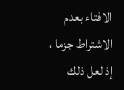الافتاء بعدم الاشتراط جزما ، إذ لعل ذلك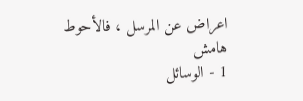اعراض عن المرسل ، فالأحوط
هامش
1 - الوسائل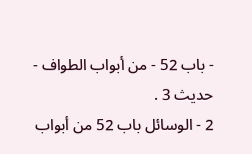- باب 52 - من أبواب الطواف - حديث 3 .
2 - الوسائل باب 52 من أبواب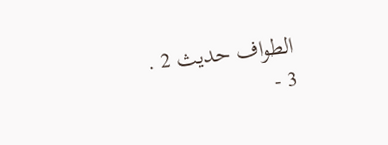الطواف حديث 2 .
3 -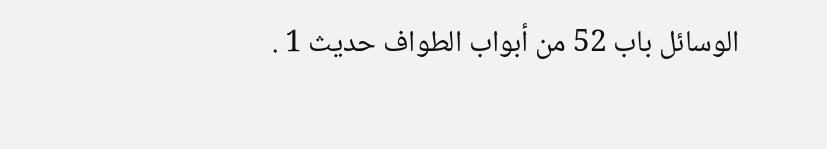الوسائل باب 52 من أبواب الطواف حديث 1 .